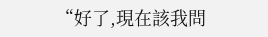“好了,現在該我問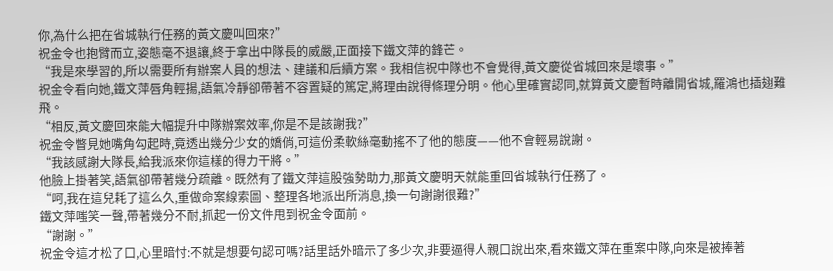你,為什么把在省城執行任務的黃文慶叫回來?”
祝金令也抱臂而立,姿態毫不退讓,終于拿出中隊長的威嚴,正面接下鐵文萍的鋒芒。
“我是來學習的,所以需要所有辦案人員的想法、建議和后續方案。我相信祝中隊也不會覺得,黃文慶從省城回來是壞事。”
祝金令看向她,鐵文萍唇角輕揚,語氣冷靜卻帶著不容置疑的篤定,將理由說得條理分明。他心里確實認同,就算黃文慶暫時離開省城,羅鴻也插翅難飛。
“相反,黃文慶回來能大幅提升中隊辦案效率,你是不是該謝我?”
祝金令瞥見她嘴角勾起時,竟透出幾分少女的嬌俏,可這份柔軟絲毫動搖不了他的態度——他不會輕易說謝。
“我該感謝大隊長,給我派來你這樣的得力干將。”
他臉上掛著笑,語氣卻帶著幾分疏離。既然有了鐵文萍這股強勢助力,那黃文慶明天就能重回省城執行任務了。
“呵,我在這兒耗了這么久,重做命案線索圖、整理各地派出所消息,換一句謝謝很難?”
鐵文萍嗤笑一聲,帶著幾分不耐,抓起一份文件甩到祝金令面前。
“謝謝。”
祝金令這才松了口,心里暗忖:不就是想要句認可嗎?話里話外暗示了多少次,非要逼得人親口說出來,看來鐵文萍在重案中隊,向來是被捧著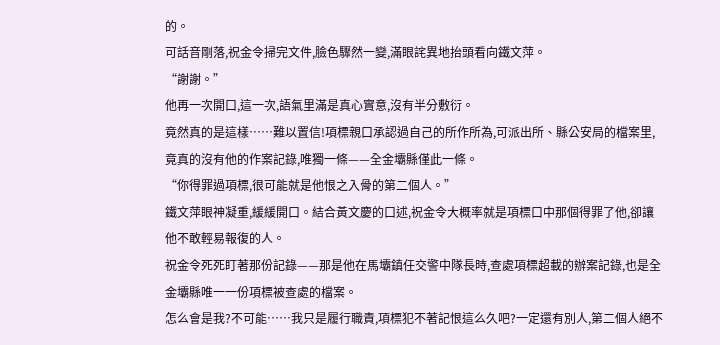的。
可話音剛落,祝金令掃完文件,臉色驟然一變,滿眼詫異地抬頭看向鐵文萍。
“謝謝。”
他再一次開口,這一次,語氣里滿是真心實意,沒有半分敷衍。
竟然真的是這樣……難以置信!項標親口承認過自己的所作所為,可派出所、縣公安局的檔案里,竟真的沒有他的作案記錄,唯獨一條——全金壩縣僅此一條。
“你得罪過項標,很可能就是他恨之入骨的第二個人。”
鐵文萍眼神凝重,緩緩開口。結合黃文慶的口述,祝金令大概率就是項標口中那個得罪了他,卻讓他不敢輕易報復的人。
祝金令死死盯著那份記錄——那是他在馬壩鎮任交警中隊長時,查處項標超載的辦案記錄,也是全金壩縣唯一一份項標被查處的檔案。
怎么會是我?不可能……我只是履行職責,項標犯不著記恨這么久吧?一定還有別人,第二個人絕不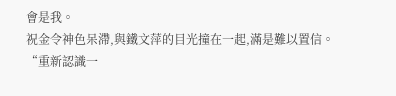會是我。
祝金令神色呆滯,與鐵文萍的目光撞在一起,滿是難以置信。
“重新認識一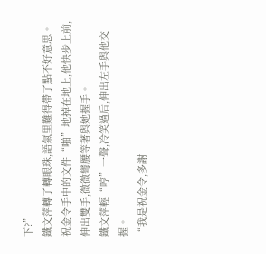下?”
鐵文萍轉了轉眼珠,語氣里難得帶了點不好意思。
祝金令手中的文件“啪”地掉在地上,他快步上前,伸出雙手,微微彎腰等著與她握手。
鐵文萍輕“哼”一聲,冷笑過后,伸出左手與他交握。
“我是祝金令,多謝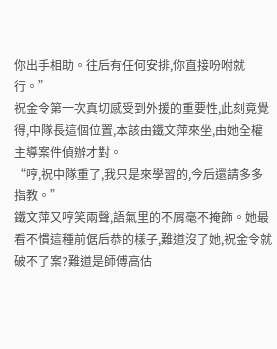你出手相助。往后有任何安排,你直接吩咐就行。”
祝金令第一次真切感受到外援的重要性,此刻竟覺得,中隊長這個位置,本該由鐵文萍來坐,由她全權主導案件偵辦才對。
“哼,祝中隊重了,我只是來學習的,今后還請多多指教。”
鐵文萍又哼笑兩聲,語氣里的不屑毫不掩飾。她最看不慣這種前倨后恭的樣子,難道沒了她,祝金令就破不了案?難道是師傅高估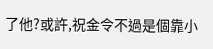了他?或許,祝金令不過是個靠小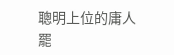聰明上位的庸人罷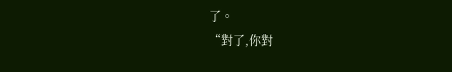了。
“對了,你對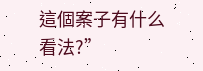這個案子有什么看法?”